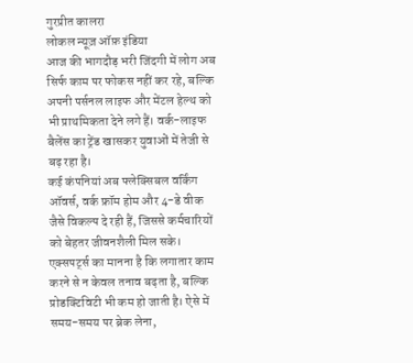गुरप्रीत कालरा
लोकल न्यूज़ ऑफ़ इंडिया
आज की भागदौड़ भरी जिंदगी में लोग अब सिर्फ काम पर फोकस नहीं कर रहे, बल्कि अपनी पर्सनल लाइफ और मेंटल हेल्थ को भी प्राथमिकता देने लगे हैं। वर्क-लाइफ बैलेंस का ट्रेंड खासकर युवाओं में तेजी से बढ़ रहा है।
कई कंपनियां अब फ्लेक्सिबल वर्किंग ऑवर्स, वर्क फ्रॉम होम और 4-डे वीक जैसे विकल्प दे रही हैं, जिससे कर्मचारियों को बेहतर जीवनशैली मिल सके।
एक्सपर्ट्स का मानना है कि लगातार काम करने से न केवल तनाव बढ़ता है, बल्कि प्रोडक्टिविटी भी कम हो जाती है। ऐसे में समय-समय पर ब्रेक लेना,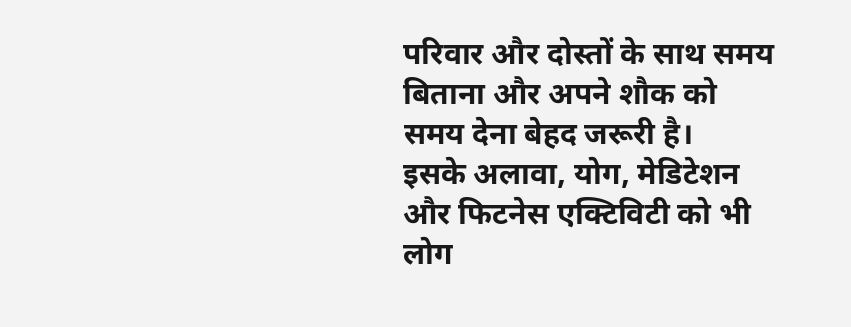परिवार और दोस्तों के साथ समय बिताना और अपने शौक को समय देना बेहद जरूरी है।
इसके अलावा, योग, मेडिटेशन और फिटनेस एक्टिविटी को भी लोग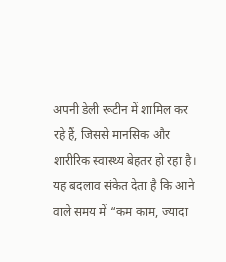अपनी डेली रूटीन में शामिल कर रहे हैं, जिससे मानसिक और शारीरिक स्वास्थ्य बेहतर हो रहा है।
यह बदलाव संकेत देता है कि आने वाले समय में “कम काम, ज्यादा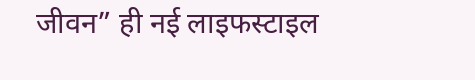जीवन” ही नई लाइफस्टाइल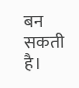बन सकती है।